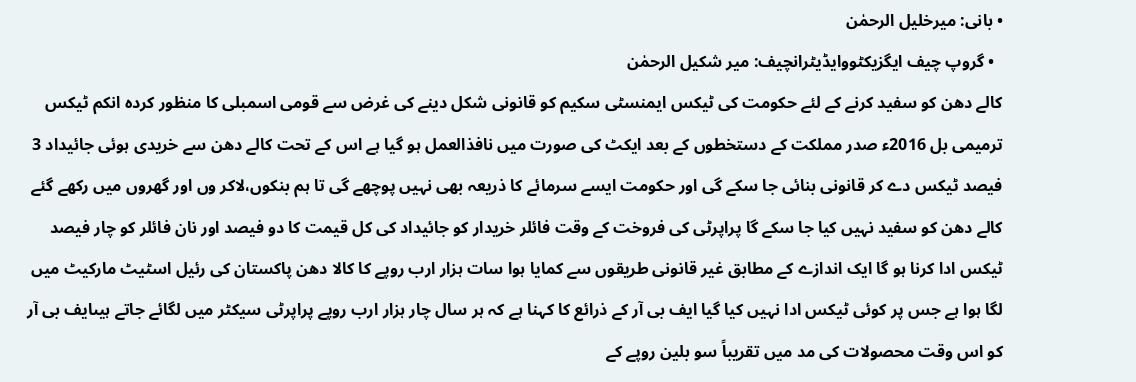• بانی: میرخلیل الرحمٰن
  • گروپ چیف ایگزیکٹووایڈیٹرانچیف: میر شکیل الرحمٰن
کالے دھن کو سفید کرنے کے لئے حکومت کی ٹیکس ایمنسٹی سکیم کو قانونی شکل دینے کی غرض سے قومی اسمبلی کا منظور کردہ انکم ٹیکس ترمیمی بل 2016ء صدر مملکت کے دستخطوں کے بعد ایکٹ کی صورت میں نافذالعمل ہو گیا ہے اس کے تحت کالے دھن سے خریدی ہوئی جائیداد 3 فیصد ٹیکس دے کر قانونی بنائی جا سکے گی اور حکومت ایسے سرمائے کا ذریعہ بھی نہیں پوچھے گی تا ہم بنکوں،لاکر وں اور گھروں میں رکھے گئے کالے دھن کو سفید نہیں کیا جا سکے گا پراپرٹی کی فروخت کے وقت فائلر خریدار کو جائیداد کی کل قیمت کا دو فیصد اور نان فائلر کو چار فیصد ٹیکس ادا کرنا ہو گا ایک اندازے کے مطابق غیر قانونی طریقوں سے کمایا ہوا سات ہزار ارب روپے کا کالا دھن پاکستان کی رئیل اسٹیٹ مارکیٹ میں لگا ہوا ہے جس پر کوئی ٹیکس ادا نہیں کیا گیا ایف بی آر کے ذرائع کا کہنا ہے کہ ہر سال چار ہزار ارب روپے پراپرٹی سیکٹر میں لگائے جاتے ہیںایف بی آر کو اس وقت محصولات کی مد میں تقریباً سو بلین روپے کے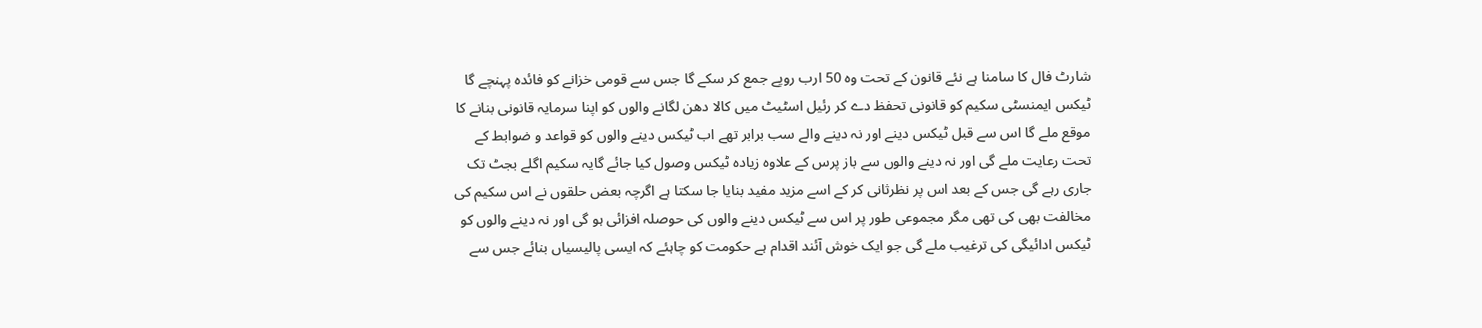شارٹ فال کا سامنا ہے نئے قانون کے تحت وہ 50 ارب روپے جمع کر سکے گا جس سے قومی خزانے کو فائدہ پہنچے گا ٹیکس ایمنسٹی سکیم کو قانونی تحفظ دے کر رئیل اسٹیٹ میں کالا دھن لگانے والوں کو اپنا سرمایہ قانونی بنانے کا موقع ملے گا اس سے قبل ٹیکس دینے اور نہ دینے والے سب برابر تھے اب ٹیکس دینے والوں کو قواعد و ضوابط کے تحت رعایت ملے گی اور نہ دینے والوں سے باز پرس کے علاوہ زیادہ ٹیکس وصول کیا جائے گایہ سکیم اگلے بجٹ تک جاری رہے گی جس کے بعد اس پر نظرثانی کر کے اسے مزید مفید بنایا جا سکتا ہے اگرچہ بعض حلقوں نے اس سکیم کی مخالفت بھی کی تھی مگر مجموعی طور پر اس سے ٹیکس دینے والوں کی حوصلہ افزائی ہو گی اور نہ دینے والوں کو ٹیکس ادائیگی کی ترغیب ملے گی جو ایک خوش آئند اقدام ہے حکومت کو چاہئے کہ ایسی پالیسیاں بنائے جس سے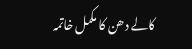کالے دھن کا مکمل خاتمہ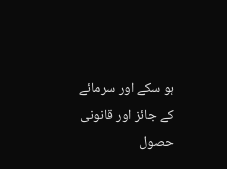ہو سکے اور سرمائے کے جائز اور قانونی حصول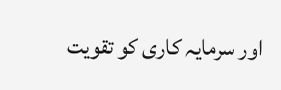اور سرمایہ کاری کو تقویت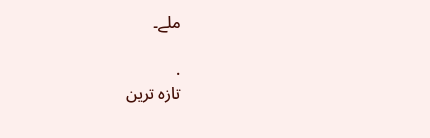ملے۔

.
تازہ ترین